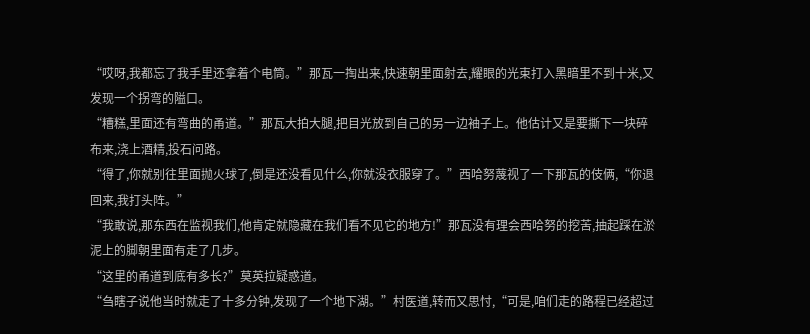“哎呀,我都忘了我手里还拿着个电筒。”那瓦一掏出来,快速朝里面射去,耀眼的光束打入黑暗里不到十米,又发现一个拐弯的隘口。
“糟糕,里面还有弯曲的甬道。”那瓦大拍大腿,把目光放到自己的另一边袖子上。他估计又是要撕下一块碎布来,浇上酒精,投石问路。
“得了,你就别往里面抛火球了,倒是还没看见什么,你就没衣服穿了。”西哈努蔑视了一下那瓦的伎俩,“你退回来,我打头阵。”
“我敢说,那东西在监视我们,他肯定就隐藏在我们看不见它的地方!”那瓦没有理会西哈努的挖苦,抽起踩在淤泥上的脚朝里面有走了几步。
“这里的甬道到底有多长?”莫英拉疑惑道。
“刍瞎子说他当时就走了十多分钟,发现了一个地下湖。”村医道,转而又思忖,“可是,咱们走的路程已经超过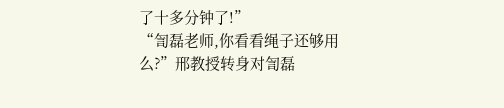了十多分钟了!”
“訇磊老师,你看看绳子还够用么?”邢教授转身对訇磊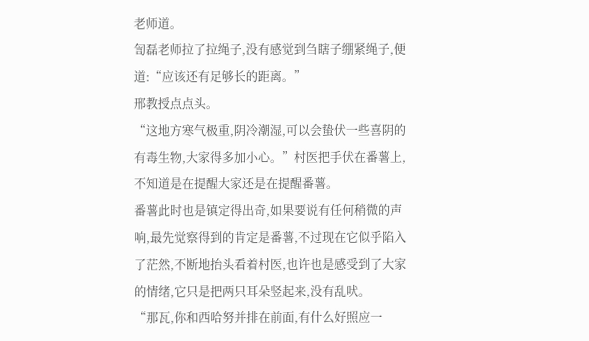老师道。
訇磊老师拉了拉绳子,没有感觉到刍瞎子绷紧绳子,便道:“应该还有足够长的距离。”
邢教授点点头。
“这地方寒气极重,阴冷潮湿,可以会蛰伏一些喜阴的有毒生物,大家得多加小心。”村医把手伏在番薯上,不知道是在提醒大家还是在提醒番薯。
番薯此时也是镇定得出奇,如果要说有任何稍微的声响,最先觉察得到的肯定是番薯,不过现在它似乎陷入了茫然,不断地抬头看着村医,也许也是感受到了大家的情绪,它只是把两只耳朵竖起来,没有乱吠。
“那瓦,你和西哈努并排在前面,有什么好照应一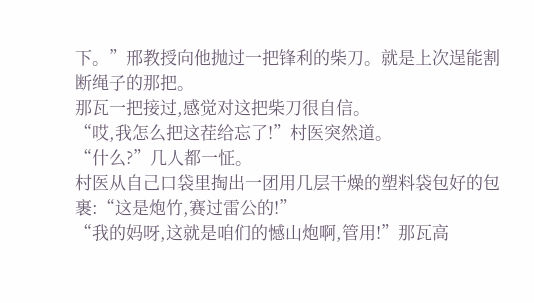下。”邢教授向他抛过一把锋利的柴刀。就是上次逞能割断绳子的那把。
那瓦一把接过,感觉对这把柴刀很自信。
“哎,我怎么把这茬给忘了!”村医突然道。
“什么?”几人都一怔。
村医从自己口袋里掏出一团用几层干燥的塑料袋包好的包裹:“这是炮竹,赛过雷公的!”
“我的妈呀,这就是咱们的憾山炮啊,管用!”那瓦高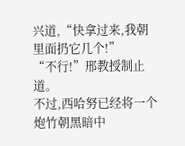兴道,“快拿过来,我朝里面扔它几个!”
“不行!”邢教授制止道。
不过,西哈努已经将一个炮竹朝黑暗中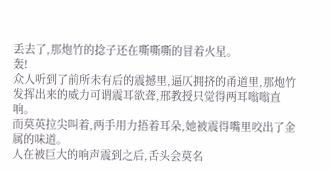丢去了,那炮竹的捻子还在嘶嘶嘶的冒着火星。
轰!
众人听到了前所未有后的震撼里,逼仄拥挤的甬道里,那炮竹发挥出来的威力可谓震耳欲聋,邢教授只觉得两耳嗡嗡直响。
而莫英拉尖叫着,两手用力捂着耳朵,她被震得嘴里咬出了金属的味道。
人在被巨大的响声震到之后,舌头会莫名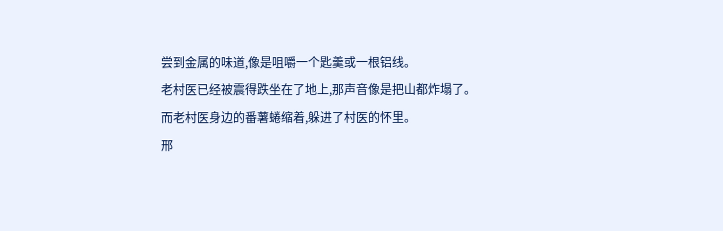尝到金属的味道,像是咀嚼一个匙羹或一根铝线。
老村医已经被震得跌坐在了地上,那声音像是把山都炸塌了。而老村医身边的番薯蜷缩着,躲进了村医的怀里。
邢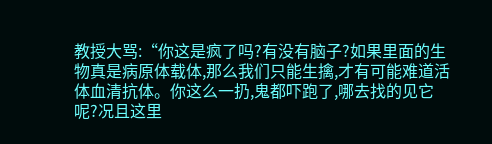教授大骂:“你这是疯了吗?有没有脑子?如果里面的生物真是病原体载体,那么我们只能生擒,才有可能难道活体血清抗体。你这么一扔,鬼都吓跑了,哪去找的见它呢?况且这里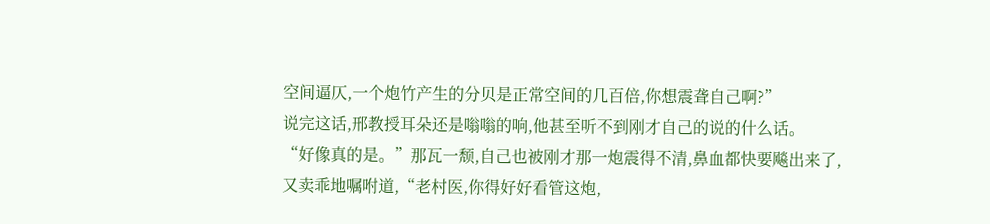空间逼仄,一个炮竹产生的分贝是正常空间的几百倍,你想震聋自己啊?”
说完这话,邢教授耳朵还是嗡嗡的响,他甚至听不到刚才自己的说的什么话。
“好像真的是。”那瓦一颓,自己也被刚才那一炮震得不清,鼻血都快要飚出来了,又卖乖地嘱咐道,“老村医,你得好好看管这炮,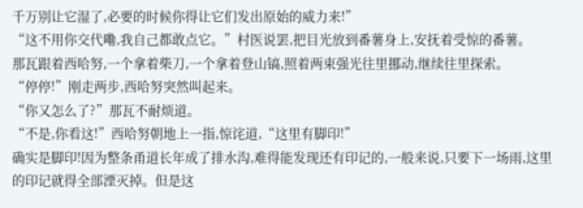千万别让它湿了,必要的时候你得让它们发出原始的威力来!”
“这不用你交代嘞,我自己都敢点它。”村医说罢,把目光放到番薯身上,安抚着受惊的番薯。
那瓦跟着西哈努,一个拿着柴刀,一个拿着登山镐,照着两束强光往里挪动,继续往里探索。
“停停!”刚走两步,西哈努突然叫起来。
“你又怎么了?”那瓦不耐烦道。
“不是,你看这!”西哈努朝地上一指,惊诧道,“这里有脚印!”
确实是脚印!因为整条甬道长年成了排水沟,难得能发现还有印记的,一般来说,只要下一场雨,这里的印记就得全部湮灭掉。但是这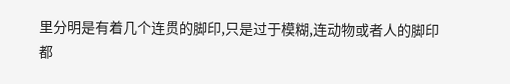里分明是有着几个连贯的脚印,只是过于模糊,连动物或者人的脚印都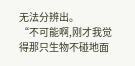无法分辨出。
“不可能啊,刚才我觉得那只生物不碰地面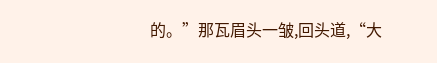的。”那瓦眉头一皱,回头道,“大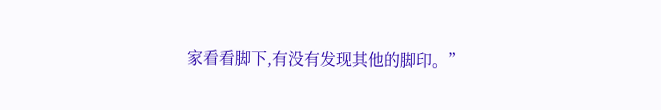家看看脚下,有没有发现其他的脚印。”